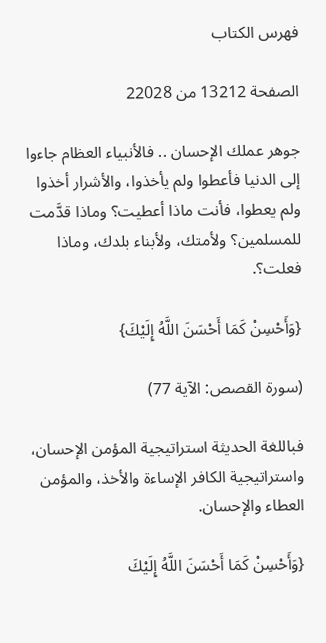فهرس الكتاب

الصفحة 13212 من 22028

جوهر عملك الإحسان .. فالأنبياء العظام جاءوا إلى الدنيا فأعطوا ولم يأخذوا، والأشرار أخذوا ولم يعطوا، فأنت ماذا أعطيت؟ وماذا قدَّمت للمسلمين؟ ولأمتك، ولأبناء بلدك، وماذا فعلت؟.

{وَأَحْسِنْ كَمَا أَحْسَنَ اللَّهُ إِلَيْكَ}

(سورة القصص: الآية 77)

فباللغة الحديثة استراتيجية المؤمن الإحسان، واستراتيجية الكافر الإساءة والأخذ، والمؤمن العطاء والإحسان.

{وَأَحْسِنْ كَمَا أَحْسَنَ اللَّهُ إِلَيْكَ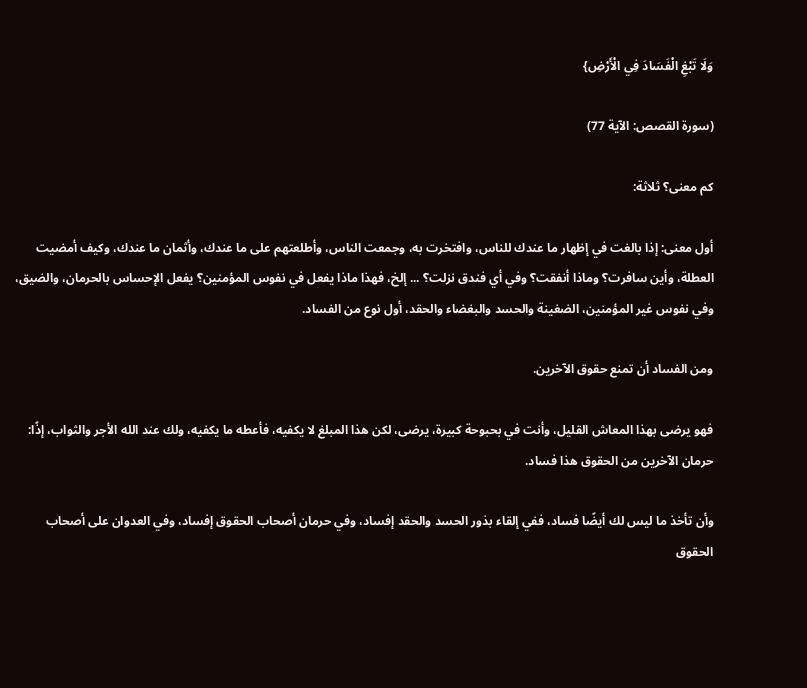وَلَا تَبْغِ الْفَسَادَ فِي الْأَرْضِ}

(سورة القصص: الآية 77)

كم معنى؟ ثلاثة:

أول معنى: إذا بالغت في إظهار ما عندك للناس، وافتخرت به، وجمعت الناس، وأطلعتهم على ما عندك، وأثمان ما عندك، وكيف أمضيت العطلة، وأين سافرت؟ وماذا أنفقت؟ وفي أي فندق نزلت؟ ... إلخ، فهذا ماذا يفعل في نفوس المؤمنين؟ يفعل الإحساس بالحرمان، والضيق، وفي نفوس غير المؤمنين، الضغينة والحسد والبغضاء والحقد، أول نوع من الفساد.

ومن الفساد أن تمنع حقوق الآخرين.

فهو يرضى بهذا المعاش القليل، وأنت في بحبوحة كبيرة، يرضى، لكن هذا المبلغ لا يكفيه، فأعطه ما يكفيه، ولك عند الله الأجر والثواب، إذًا: حرمان الآخرين من الحقوق هذا فساد.

وأن تأخذ ما ليس لك أيضًا فساد، ففي إلقاء بذور الحسد والحقد إفساد، وفي حرمان أصحاب الحقوق إفساد، وفي العدوان على أصحاب الحقوق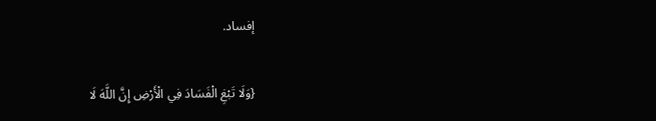إفساد.

{وَلَا تَبْغِ الْفَسَادَ فِي الْأَرْضِ إِنَّ اللَّهَ لَا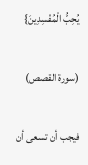يُحِبُّ الْمُفْسِدِينَ}

(سورة القصص)

فيجب أن تسعى أن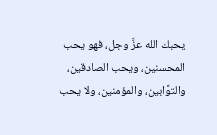يحبك الله عزَّ وجل، فهو يحب المحسنين، ويحب الصادقين، والتوَّابين، والمؤمنين، ولا يحب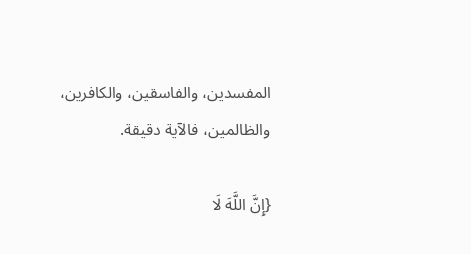المفسدين، والفاسقين، والكافرين، والظالمين، فالآية دقيقة.

{إِنَّ اللَّهَ لَا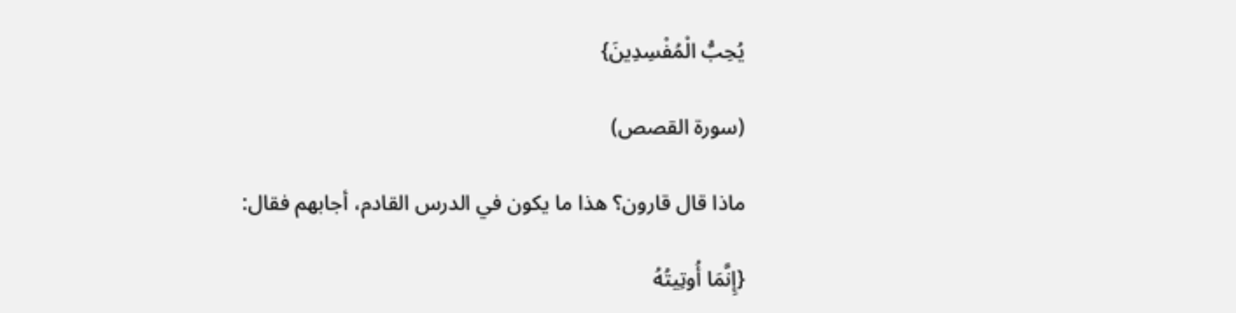يُحِبُّ الْمُفْسِدِينَ}

(سورة القصص)

ماذا قال قارون؟ هذا ما يكون في الدرس القادم، أجابهم فقال:

{إِنَّمَا أُوتِيتُهُ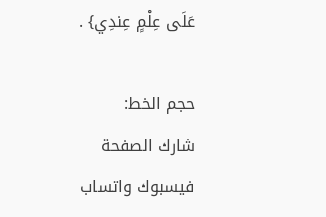عَلَى عِلْمٍ عِندِي} .

حجم الخط:
شارك الصفحة
فيسبوك واتساب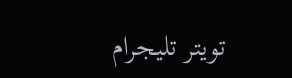تويتر تليجرام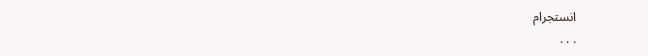انستجرام
. . .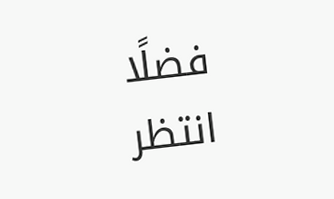فضلًا انتظر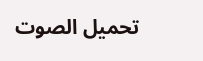تحميل الصوت